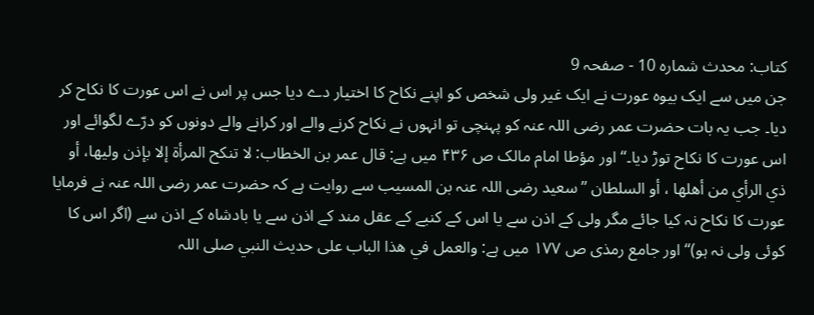کتاب: محدث شمارہ 10 - صفحہ 9
جن میں سے ایک بیوہ عورت نے ایک غیر ولی شخص کو اپنے نکاح کا اختیار دے دیا جس پر اس نے اس عورت کا نکاح کر دیا۔ جب یہ بات حضرت عمر رضی اللہ عنہ کو پہنچی تو انہوں نے نکاح کرنے والے اور کرانے والے دونوں کو درّے لگوائے اور اس عورت کا نکاح توڑ دیا۔‘‘ اور مؤطا امام مالک ص ۴۳۶ میں ہے: قال عمر بن الخطاب: لا تنکح المرأة إلا بإذن ولیھا، أو ذي الرأي من أھلھا ، أو السلطان ’’سعید رضی اللہ عنہ بن المسیب سے روایت ہے کہ حضرت عمر رضی اللہ عنہ نے فرمایا عورت کا نکاح نہ کیا جائے مگر ولی کے اذن سے یا اس کے کنبے کے عقل مند کے اذن سے یا بادشاہ کے اذن سے (اگر اس کا کوئی ولی نہ ہو)‘‘ اور جامع رمذی ص ۱۷۷ میں ہے: والعمل في ھذا الباب علی حدیث النبي صلی اللہ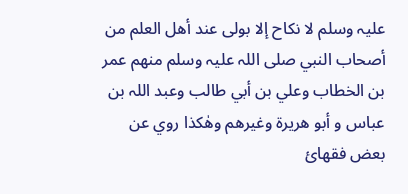علیہ وسلم لا نکاح إلا بولی عند أھل العلم من أصحاب النبي صلی اللہ علیہ وسلم منھم عمر بن الخطاب وعلي بن أبي طالب وعبد اللہ بن عباس و أبو ھریرۃ وغیرھم وھٰکذا روي عن بعض فقھائ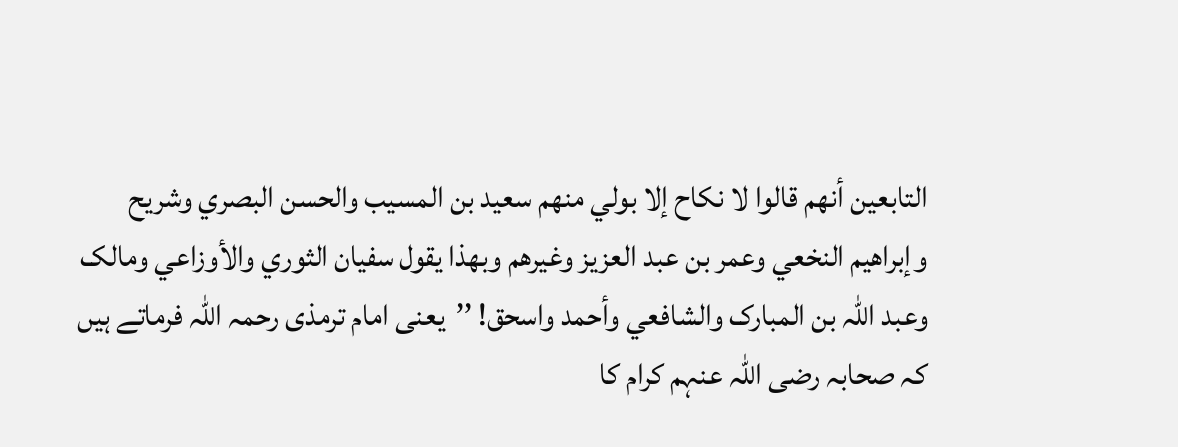التابعین أنھم قالوا لا نکاح إلا بولي منھم سعید بن المسیب والحسن البصري وشریح وإبراھیم النخعي وعمر بن عبد العزیز وغیرھم وبھذا یقول سفیان الثوري والأوزاعي ومالک وعبد اللہ بن المبارک والشافعي وأحمد واسحق! ’’یعنی امام ترمذی رحمہ اللہ فرماتے ہیں کہ صحابہ رضی اللہ عنہم کرام کا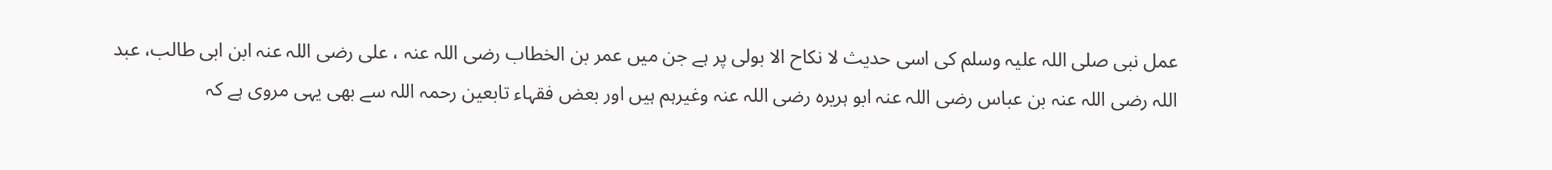عمل نبی صلی اللہ علیہ وسلم کی اسی حدیث لا نکاح الا بولی پر ہے جن میں عمر بن الخطاب رضی اللہ عنہ ، علی رضی اللہ عنہ ابن ابی طالب، عبد اللہ رضی اللہ عنہ بن عباس رضی اللہ عنہ ابو ہریرہ رضی اللہ عنہ وغیرہم ہیں اور بعض فقہاء تابعین رحمہ اللہ سے بھی یہی مروی ہے کہ